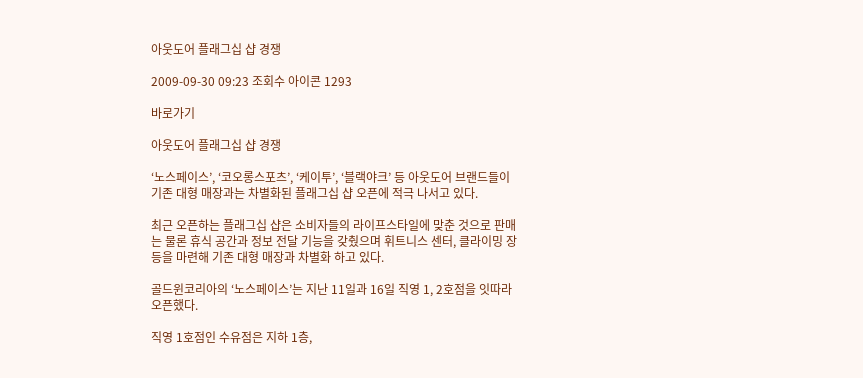아웃도어 플래그십 샵 경쟁

2009-09-30 09:23 조회수 아이콘 1293

바로가기

아웃도어 플래그십 샵 경쟁

‘노스페이스’, ‘코오롱스포츠’, ‘케이투’, ‘블랙야크’ 등 아웃도어 브랜드들이 기존 대형 매장과는 차별화된 플래그십 샵 오픈에 적극 나서고 있다.

최근 오픈하는 플래그십 샵은 소비자들의 라이프스타일에 맞춘 것으로 판매는 물론 휴식 공간과 정보 전달 기능을 갖췄으며 휘트니스 센터, 클라이밍 장 등을 마련해 기존 대형 매장과 차별화 하고 있다.

골드윈코리아의 ‘노스페이스’는 지난 11일과 16일 직영 1, 2호점을 잇따라 오픈했다.

직영 1호점인 수유점은 지하 1층,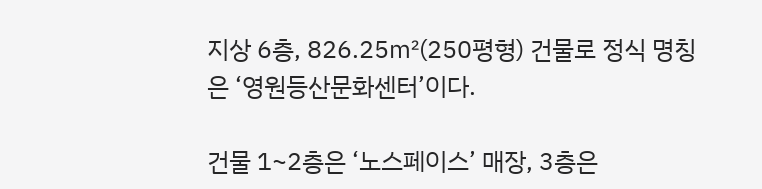지상 6층, 826.25㎡(250평형) 건물로 정식 명칭은 ‘영원등산문화센터’이다.

건물 1~2층은 ‘노스페이스’ 매장, 3층은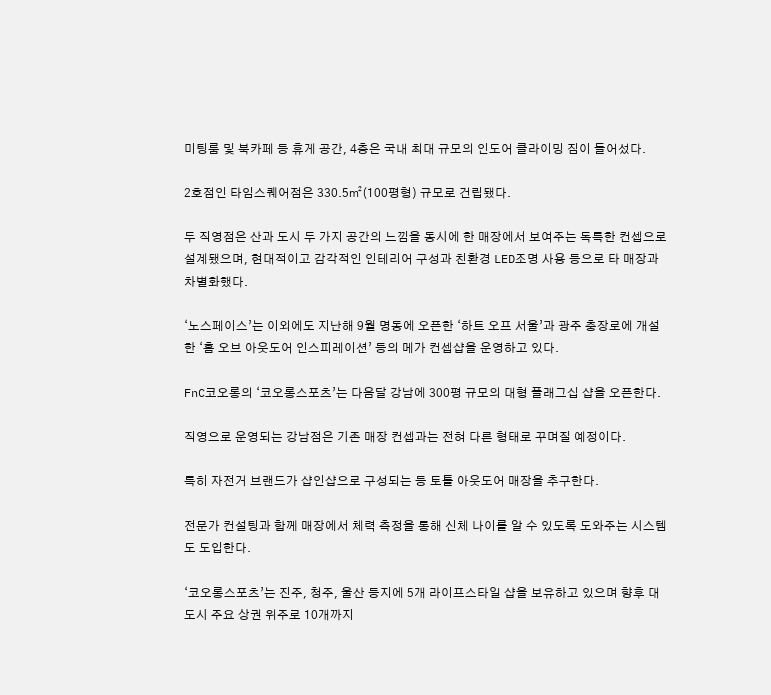미팅룸 및 북카페 등 휴게 공간, 4층은 국내 최대 규모의 인도어 클라이밍 짐이 들어섰다.

2호점인 타임스퀘어점은 330.5㎡(100평형) 규모로 건립됐다.

두 직영점은 산과 도시 두 가지 공간의 느낌을 동시에 한 매장에서 보여주는 독특한 컨셉으로 설계됐으며, 현대적이고 감각적인 인테리어 구성과 친환경 LED조명 사용 등으로 타 매장과 차별화했다.

‘노스페이스’는 이외에도 지난해 9월 명동에 오픈한 ‘하트 오프 서울’과 광주 충장로에 개설한 ‘홈 오브 아웃도어 인스피레이션’ 등의 메가 컨셉샵을 운영하고 있다.

FnC코오롱의 ‘코오롱스포츠’는 다음달 강남에 300평 규모의 대형 플래그십 샵을 오픈한다.

직영으로 운영되는 강남점은 기존 매장 컨셉과는 전혀 다른 형태로 꾸며질 예정이다.

특히 자전거 브랜드가 샵인샵으로 구성되는 등 토틀 아웃도어 매장을 추구한다.

전문가 컨설팅과 함께 매장에서 체력 측정을 통해 신체 나이를 알 수 있도록 도와주는 시스템도 도입한다.

‘코오롱스포츠’는 진주, 청주, 울산 등지에 5개 라이프스타일 샵을 보유하고 있으며 향후 대도시 주요 상권 위주로 10개까지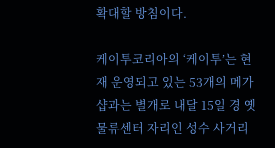확대할 방침이다.

케이투코리아의 ‘케이투’는 현재 운영되고 있는 53개의 메가샵과는 별개로 내달 15일 경 옛 물류센터 자리인 성수 사거리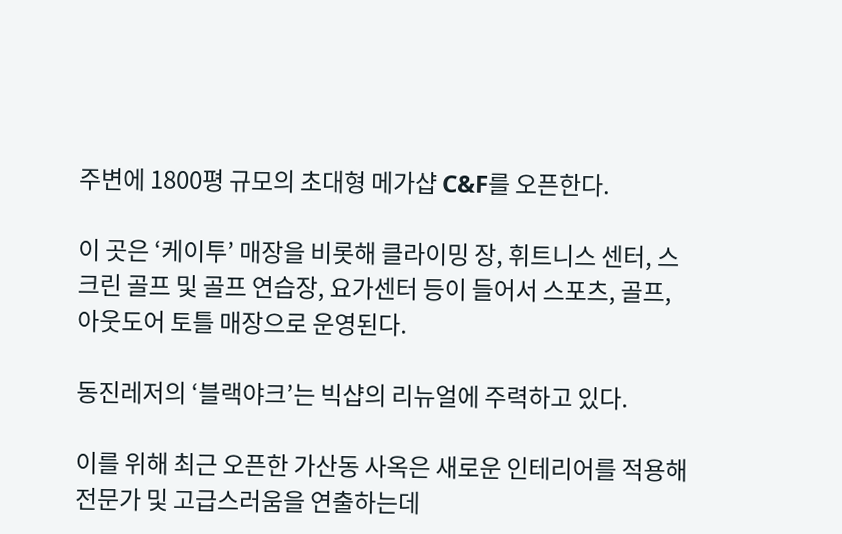주변에 1800평 규모의 초대형 메가샵 C&F를 오픈한다.

이 곳은 ‘케이투’ 매장을 비롯해 클라이밍 장, 휘트니스 센터, 스크린 골프 및 골프 연습장, 요가센터 등이 들어서 스포츠, 골프, 아웃도어 토틀 매장으로 운영된다.

동진레저의 ‘블랙야크’는 빅샵의 리뉴얼에 주력하고 있다.

이를 위해 최근 오픈한 가산동 사옥은 새로운 인테리어를 적용해 전문가 및 고급스러움을 연출하는데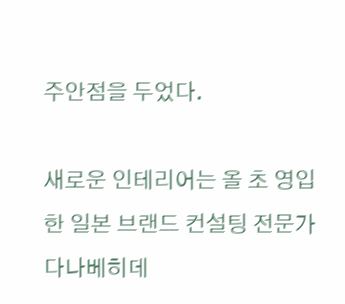주안점을 두었다.

새로운 인테리어는 올 초 영입한 일본 브랜드 컨설팅 전문가 다나베히데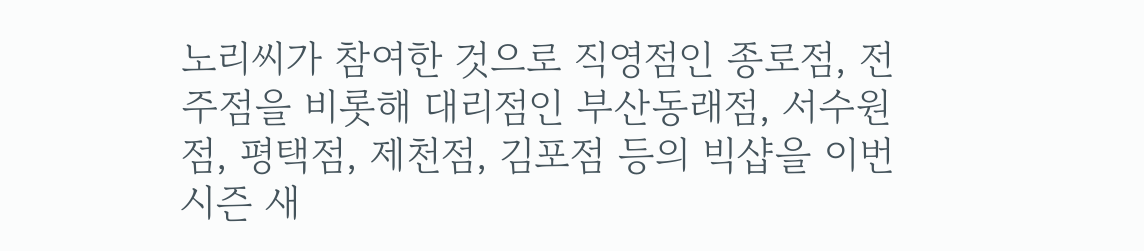노리씨가 참여한 것으로 직영점인 종로점, 전주점을 비롯해 대리점인 부산동래점, 서수원점, 평택점, 제천점, 김포점 등의 빅샵을 이번 시즌 새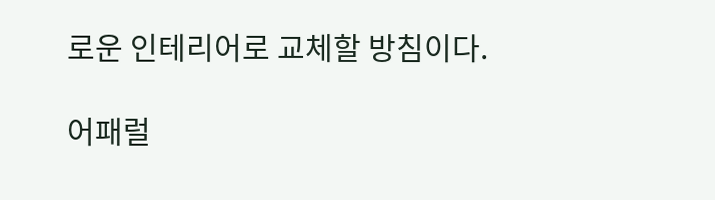로운 인테리어로 교체할 방침이다.

어패럴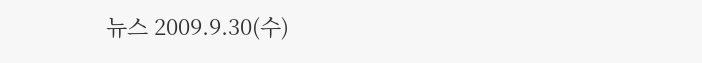뉴스 2009.9.30(수)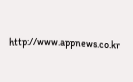http://www.appnews.co.kr